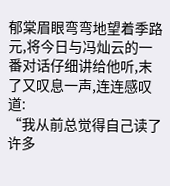郁棠眉眼弯弯地望着季路元,将今日与冯灿云的一番对话仔细讲给他听,末了又叹息一声,连连感叹道:
“我从前总觉得自己读了许多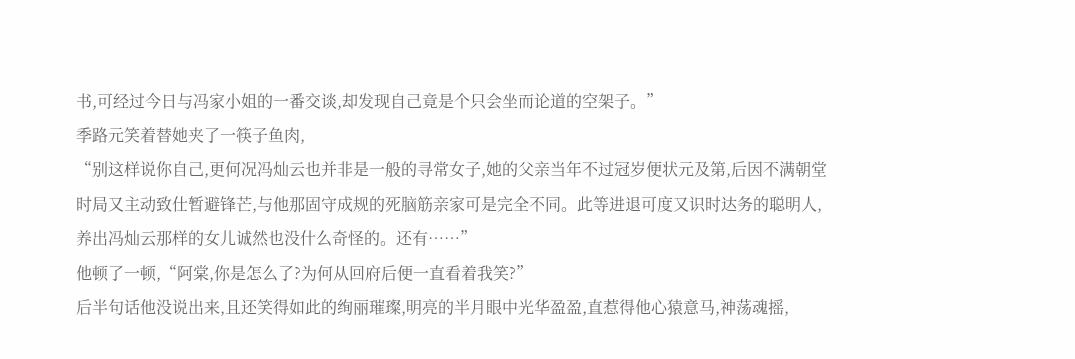书,可经过今日与冯家小姐的一番交谈,却发现自己竟是个只会坐而论道的空架子。”
季路元笑着替她夹了一筷子鱼肉,
“别这样说你自己,更何况冯灿云也并非是一般的寻常女子,她的父亲当年不过冠岁便状元及第,后因不满朝堂时局又主动致仕暂避锋芒,与他那固守成规的死脑筋亲家可是完全不同。此等进退可度又识时达务的聪明人,养出冯灿云那样的女儿诚然也没什么奇怪的。还有……”
他顿了一顿,“阿棠,你是怎么了?为何从回府后便一直看着我笑?”
后半句话他没说出来,且还笑得如此的绚丽璀璨,明亮的半月眼中光华盈盈,直惹得他心猿意马,神荡魂摇,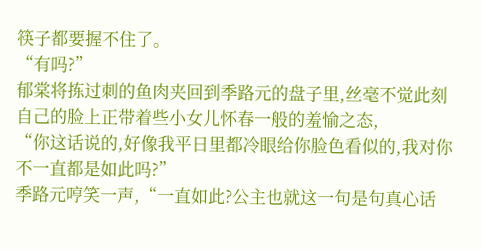筷子都要握不住了。
“有吗?”
郁棠将拣过刺的鱼肉夹回到季路元的盘子里,丝毫不觉此刻自己的脸上正带着些小女儿怀春一般的羞愉之态,
“你这话说的,好像我平日里都冷眼给你脸色看似的,我对你不一直都是如此吗?”
季路元哼笑一声,“一直如此?公主也就这一句是句真心话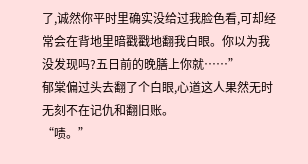了,诚然你平时里确实没给过我脸色看,可却经常会在背地里暗戳戳地翻我白眼。你以为我没发现吗?五日前的晚膳上你就……”
郁棠偏过头去翻了个白眼,心道这人果然无时无刻不在记仇和翻旧账。
“啧。”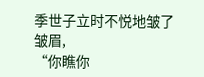季世子立时不悦地皱了皱眉,
“你瞧你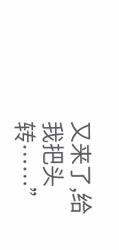又来了,给我把头转……”